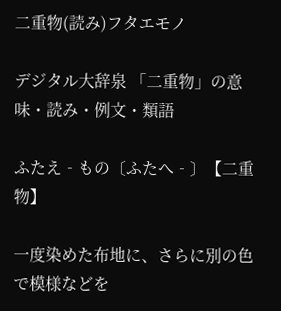二重物(読み)フタエモノ

デジタル大辞泉 「二重物」の意味・読み・例文・類語

ふたえ‐もの〔ふたへ‐〕【二重物】

一度染めた布地に、さらに別の色で模様などを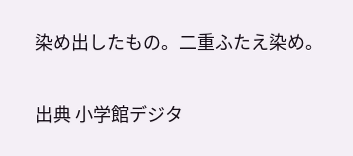染め出したもの。二重ふたえ染め。

出典 小学館デジタ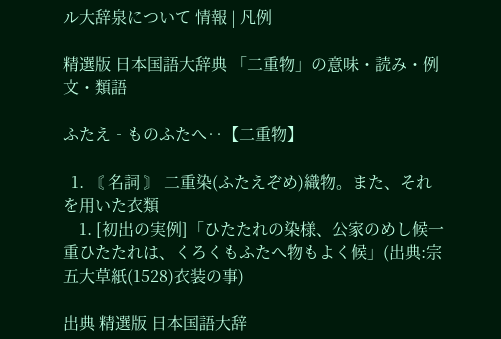ル大辞泉について 情報 | 凡例

精選版 日本国語大辞典 「二重物」の意味・読み・例文・類語

ふたえ‐ものふたへ‥【二重物】

  1. 〘 名詞 〙 二重染(ふたえぞめ)織物。また、それを用いた衣類
    1. [初出の実例]「ひたたれの染様、公家のめし候一重ひたたれは、くろくもふたへ物もよく候」(出典:宗五大草紙(1528)衣装の事)

出典 精選版 日本国語大辞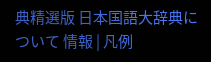典精選版 日本国語大辞典について 情報 | 凡例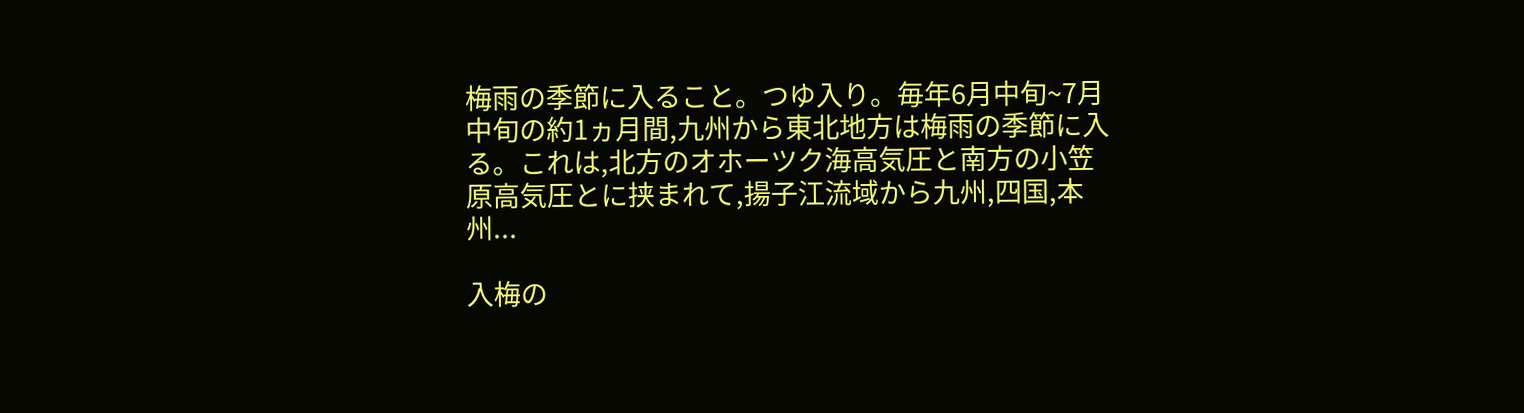梅雨の季節に入ること。つゆ入り。毎年6月中旬~7月中旬の約1ヵ月間,九州から東北地方は梅雨の季節に入る。これは,北方のオホーツク海高気圧と南方の小笠原高気圧とに挟まれて,揚子江流域から九州,四国,本州...

入梅の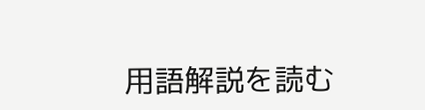用語解説を読む